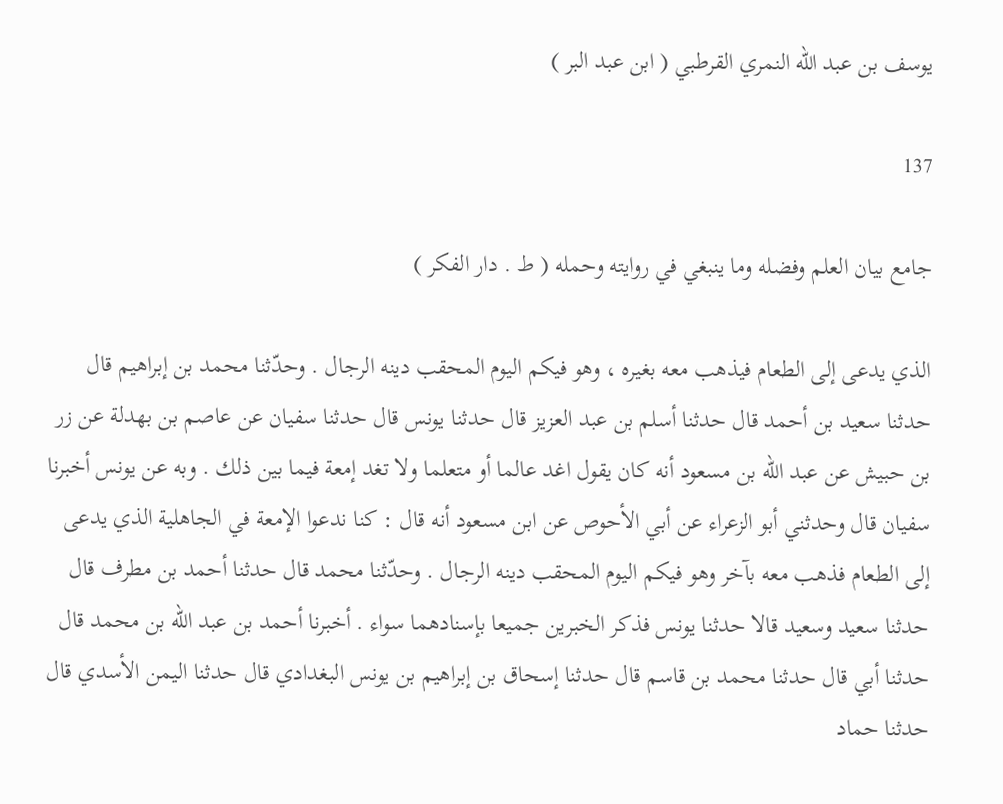يوسف بن عبد الله النمري القرطبي ( ابن عبد البر )

137

جامع بيان العلم وفضله وما ينبغي في روايته وحمله ( ط . دار الفكر )

الذي يدعى إلى الطعام فيذهب معه بغيره ، وهو فيكم اليوم المحقب دينه الرجال . وحدّثنا محمد بن إبراهيم قال حدثنا سعيد بن أحمد قال حدثنا أسلم بن عبد العزيز قال حدثنا يونس قال حدثنا سفيان عن عاصم بن بهدلة عن زر بن حبيش عن عبد اللّه بن مسعود أنه كان يقول اغد عالما أو متعلما ولا تغد إمعة فيما بين ذلك . وبه عن يونس أخبرنا سفيان قال وحدثني أبو الزعراء عن أبي الأحوص عن ابن مسعود أنه قال : كنا ندعوا الإمعة في الجاهلية الذي يدعى إلى الطعام فذهب معه بآخر وهو فيكم اليوم المحقب دينه الرجال . وحدّثنا محمد قال حدثنا أحمد بن مطرف قال حدثنا سعيد وسعيد قالا حدثنا يونس فذكر الخبرين جميعا بإسنادهما سواء . أخبرنا أحمد بن عبد اللّه بن محمد قال حدثنا أبي قال حدثنا محمد بن قاسم قال حدثنا إسحاق بن إبراهيم بن يونس البغدادي قال حدثنا اليمن الأسدي قال حدثنا حماد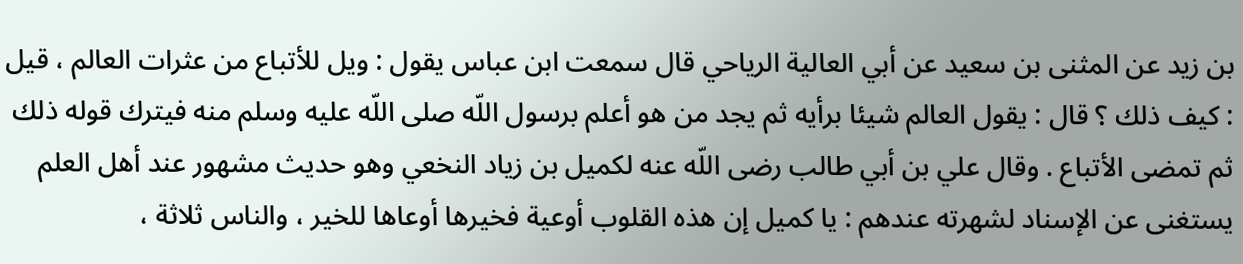بن زيد عن المثنى بن سعيد عن أبي العالية الرياحي قال سمعت ابن عباس يقول : ويل للأتباع من عثرات العالم ، قيل : كيف ذلك ؟ قال : يقول العالم شيئا برأيه ثم يجد من هو أعلم برسول اللّه صلى اللّه عليه وسلم منه فيترك قوله ذلك ثم تمضى الأتباع . وقال علي بن أبي طالب رضى اللّه عنه لكميل بن زياد النخعي وهو حديث مشهور عند أهل العلم يستغنى عن الإسناد لشهرته عندهم : يا كميل إن هذه القلوب أوعية فخيرها أوعاها للخير ، والناس ثلاثة ،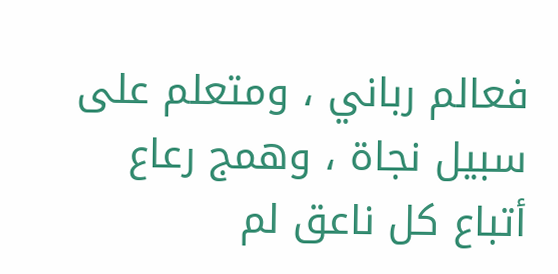فعالم رباني ، ومتعلم على سبيل نجاة ، وهمج رعاع أتباع كل ناعق لم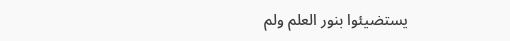يستضيئوا بنور العلم ولم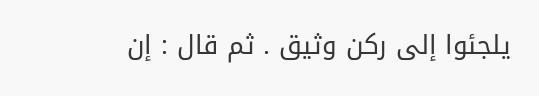يلجئوا إلى ركن وثيق . ثم قال : إن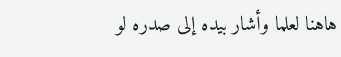هاهنا لعلما وأشار بيده إلى صدره لو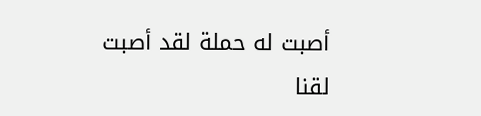أصبت له حملة لقد أصبت لقنا